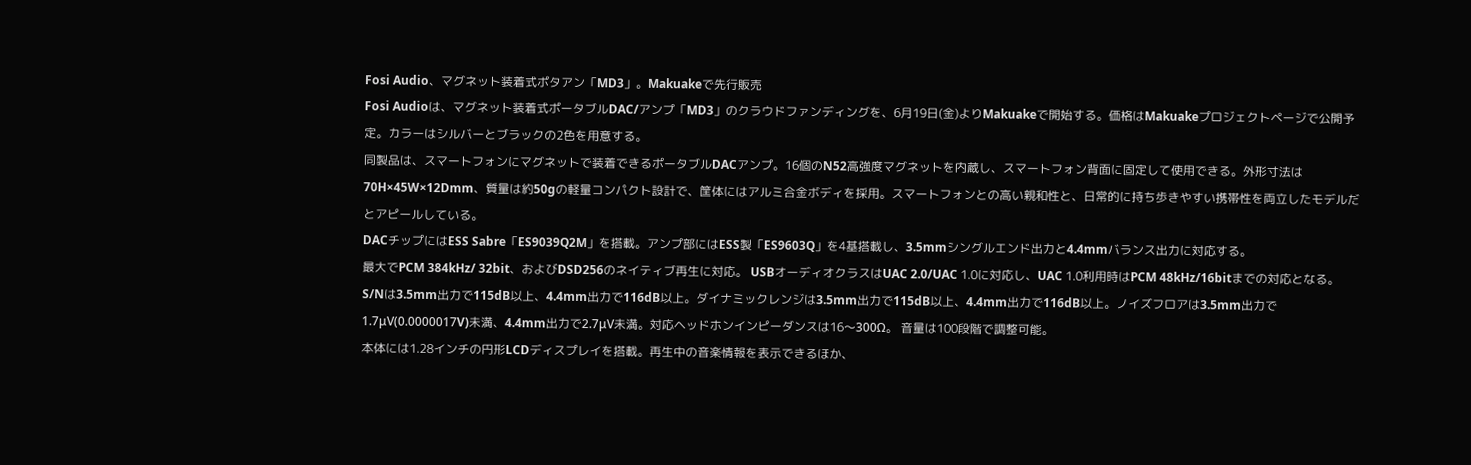Fosi Audio、マグネット装着式ポタアン「MD3」。Makuakeで先行販売
Fosi Audioは、マグネット装着式ポータブルDAC/アンプ「MD3」のクラウドファンディングを、6月19日(金)よりMakuakeで開始する。価格はMakuakeプロジェクトページで公開予定。カラーはシルバーとブラックの2色を用意する。
同製品は、スマートフォンにマグネットで装着できるポータブルDACアンプ。16個のN52高強度マグネットを内蔵し、スマートフォン背面に固定して使用できる。外形寸法は70H×45W×12Dmm、質量は約50gの軽量コンパクト設計で、筐体にはアルミ合金ボディを採用。スマートフォンとの高い親和性と、日常的に持ち歩きやすい携帯性を両立したモデルだとアピールしている。
DACチップにはESS Sabre「ES9039Q2M」を搭載。アンプ部にはESS製「ES9603Q」を4基搭載し、3.5mmシングルエンド出力と4.4mmバランス出力に対応する。
最大でPCM 384kHz/ 32bit、およびDSD256のネイティブ再生に対応。 USBオーディオクラスはUAC 2.0/UAC 1.0に対応し、UAC 1.0利用時はPCM 48kHz/16bitまでの対応となる。
S/Nは3.5mm出力で115dB以上、4.4mm出力で116dB以上。ダイナミックレンジは3.5mm出力で115dB以上、4.4mm出力で116dB以上。ノイズフロアは3.5mm出力で1.7μV(0.0000017V)未満、4.4mm出力で2.7μV未満。対応ヘッドホンインピーダンスは16〜300Ω。 音量は100段階で調整可能。
本体には1.28インチの円形LCDディスプレイを搭載。再生中の音楽情報を表示できるほか、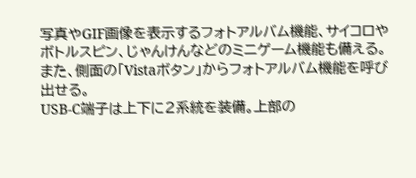写真やGIF画像を表示するフォトアルバム機能、サイコロやボトルスピン、じゃんけんなどのミニゲーム機能も備える。また、側面の「Vistaボタン」からフォトアルバム機能を呼び出せる。
USB-C端子は上下に2系統を装備。上部の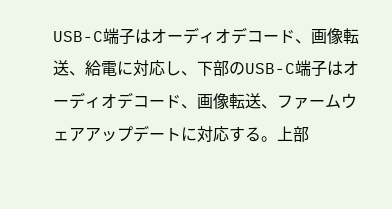USB-C端子はオーディオデコード、画像転送、給電に対応し、下部のUSB-C端子はオーディオデコード、画像転送、ファームウェアアップデートに対応する。上部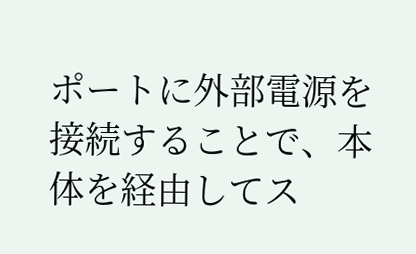ポートに外部電源を接続することで、本体を経由してス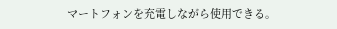マートフォンを充電しながら使用できる。